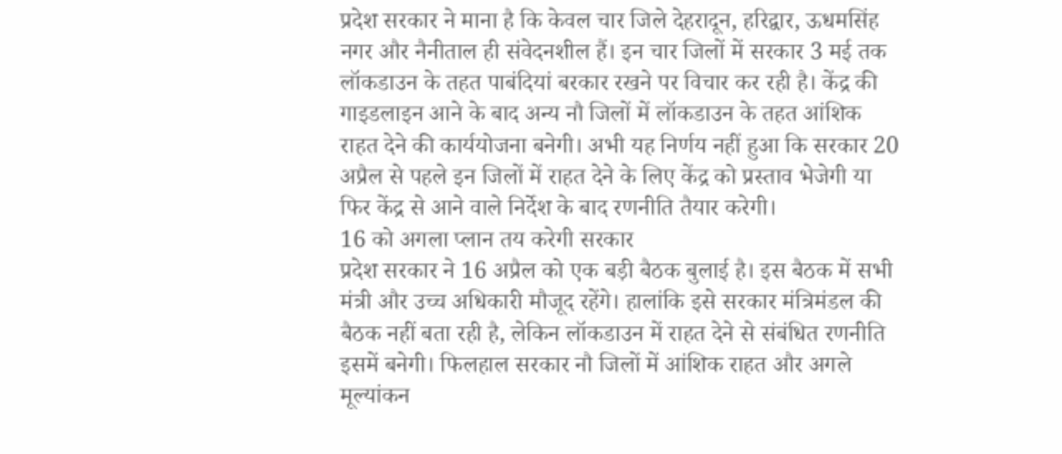प्रदेश सरकार ने माना है कि केवल चार जिले देहरादून, हरिद्वार, ऊधमसिंह नगर और नैनीताल ही संवेदनशील हैं। इन चार जिलों में सरकार 3 मई तक लॉकडाउन के तहत पाबंदियां बरकार रखने पर विचार कर रही है। केंद्र की गाइडलाइन आने के बाद अन्य नौ जिलों में लॉकडाउन के तहत आंशिक राहत देने की कार्ययोजना बनेगी। अभी यह निर्णय नहीं हुआ कि सरकार 20 अप्रैल से पहले इन जिलों में राहत देने के लिए केंद्र को प्रस्ताव भेजेगी या फिर केंद्र से आने वाले निर्देश के बाद रणनीति तैयार करेगी।
16 को अगला प्लान तय करेगी सरकार
प्रदेश सरकार ने 16 अप्रैल को एक बड़ी बैठक बुलाई है। इस बैठक में सभी मंत्री और उच्च अधिकारी मौजूद रहेंगे। हालांकि इसे सरकार मंत्रिमंडल की बैठक नहीं बता रही है, लेकिन लॉकडाउन में राहत देने से संबंधित रणनीति इसमें बनेगी। फिलहाल सरकार नौ जिलों में आंशिक राहत और अगले मूल्यांकन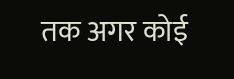तक अगर कोई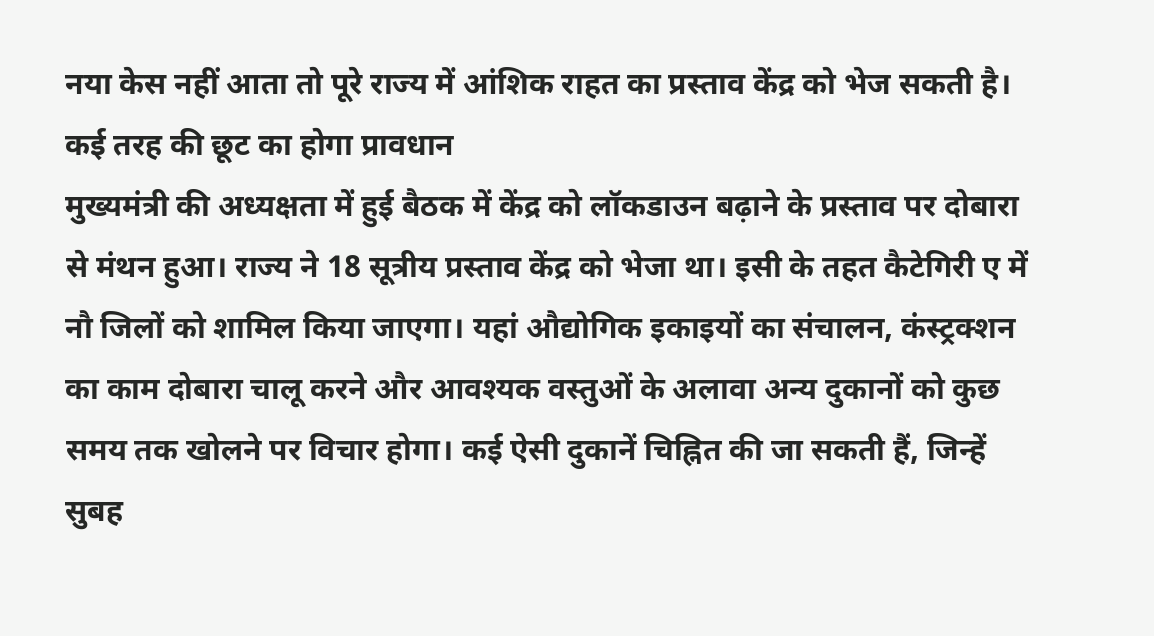नया केस नहीं आता तो पूरे राज्य में आंशिक राहत का प्रस्ताव केंद्र को भेज सकती है।
कई तरह की छूट का होगा प्रावधान
मुख्यमंत्री की अध्यक्षता में हुई बैठक में केंद्र को लॉकडाउन बढ़ाने के प्रस्ताव पर दोबारा से मंथन हुआ। राज्य ने 18 सूत्रीय प्रस्ताव केंद्र को भेजा था। इसी के तहत कैटेगिरी ए में नौ जिलों को शामिल किया जाएगा। यहां औद्योगिक इकाइयों का संचालन, कंस्ट्रक्शन का काम दोबारा चालू करने और आवश्यक वस्तुओं के अलावा अन्य दुकानों को कुछ समय तक खोलने पर विचार होगा। कई ऐसी दुकानें चिह्नित की जा सकती हैं, जिन्हें सुबह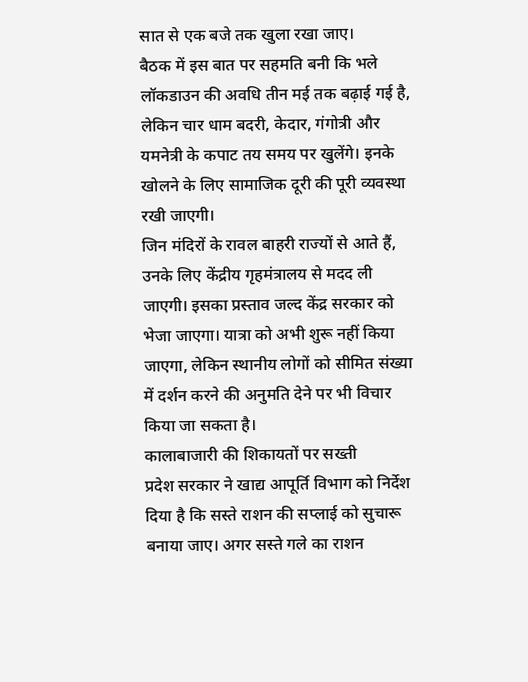सात से एक बजे तक खुला रखा जाए।
बैठक में इस बात पर सहमति बनी कि भले लॉकडाउन की अवधि तीन मई तक बढ़ाई गई है, लेकिन चार धाम बदरी, केदार, गंगोत्री और यमनेत्री के कपाट तय समय पर खुलेंगे। इनके खोलने के लिए सामाजिक दूरी की पूरी व्यवस्था रखी जाएगी।
जिन मंदिरों के रावल बाहरी राज्यों से आते हैं, उनके लिए केंद्रीय गृहमंत्रालय से मदद ली जाएगी। इसका प्रस्ताव जल्द केंद्र सरकार को भेजा जाएगा। यात्रा को अभी शुरू नहीं किया जाएगा, लेकिन स्थानीय लोगों को सीमित संख्या में दर्शन करने की अनुमति देने पर भी विचार किया जा सकता है।
कालाबाजारी की शिकायतों पर सख्ती
प्रदेश सरकार ने खाद्य आपूर्ति विभाग को निर्देश दिया है कि सस्ते राशन की सप्लाई को सुचारू बनाया जाए। अगर सस्ते गले का राशन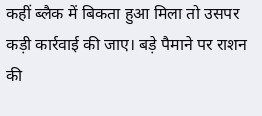कहीं ब्लैक में बिकता हुआ मिला तो उसपर कड़ी कार्रवाई की जाए। बड़े पैमाने पर राशन की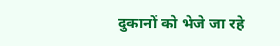दुकानों को भेजे जा रहे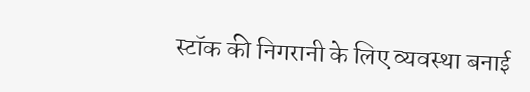स्टॉक की निगरानी के लिए व्यवस्था बनाई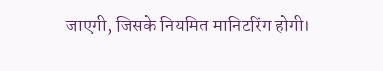जाएगी, जिसके नियमित मानिटरिंग होगी।